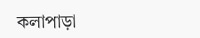কলাপাড়া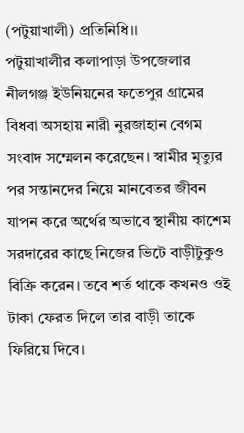(পটুয়াখালী) প্রতিনিধি।।
পটুয়াখালীর কলাপাড়া উপজেলার নীলগঞ্জ ইউনিয়নের ফতেপুর গ্রামের বিধবা অসহায় নারী নুরজাহান বেগম সংবাদ সম্মেলন করেছেন। স্বামীর মৃত্যুর পর সন্তানদের নিয়ে মানবেতর জীবন যাপন করে অর্থের অভাবে স্থানীয় কাশেম সরদারের কাছে নিজের ভিটে বাড়ীটুকুও বিক্রি করেন। তবে শর্ত থাকে কখনও ওই টাকা ফেরত দিলে তার বাড়ী তাকে ফিরিয়ে দিবে।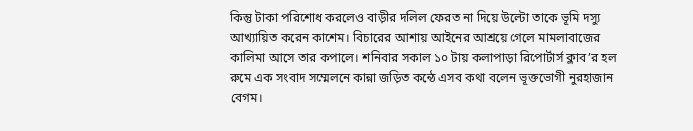কিন্তু টাকা পরিশোধ করলেও বাড়ীর দলিল ফেরত না দিয়ে উল্টো তাকে ভূমি দস্যু আখ্যায়িত করেন কাশেম। বিচারের আশায় আইনের আশ্রয়ে গেলে মামলাবাজের কালিমা আসে তার কপালে। শনিবার সকাল ১০ টায় কলাপাড়া রিপোর্টার্স ক্লাব’র হল রুমে এক সংবাদ সম্মেলনে কান্না জড়িত কন্ঠে এসব কথা বলেন ভূক্তভোগী নুরহাজান বেগম।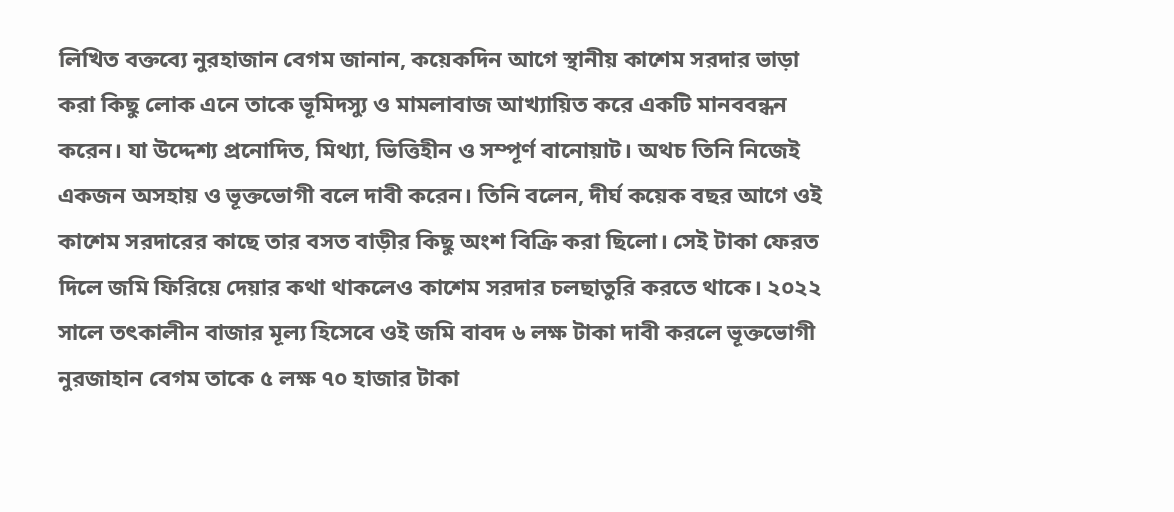লিখিত বক্তব্যে নুরহাজান বেগম জানান, কয়েকদিন আগে স্থানীয় কাশেম সরদার ভাড়া করা কিছু লোক এনে তাকে ভূমিদস্যু ও মামলাবাজ আখ্যায়িত করে একটি মানববন্ধন করেন। যা উদ্দেশ্য প্রনোদিত, মিথ্যা, ভিত্তিহীন ও সম্পূর্ণ বানোয়াট। অথচ তিনি নিজেই একজন অসহায় ও ভূক্তভোগী বলে দাবী করেন। তিনি বলেন, দীর্ঘ কয়েক বছর আগে ওই কাশেম সরদারের কাছে তার বসত বাড়ীর কিছু অংশ বিক্রি করা ছিলো। সেই টাকা ফেরত দিলে জমি ফিরিয়ে দেয়ার কথা থাকলেও কাশেম সরদার চলছাতুরি করতে থাকে। ২০২২ সালে তৎকালীন বাজার মূল্য হিসেবে ওই জমি বাবদ ৬ লক্ষ টাকা দাবী করলে ভূক্তভোগী নুরজাহান বেগম তাকে ৫ লক্ষ ৭০ হাজার টাকা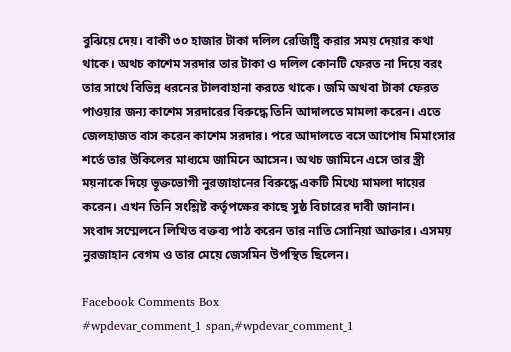বুঝিয়ে দেয়। বাকী ৩০ হাজার টাকা দলিল রেজিষ্ট্রি করার সময় দেয়ার কথা থাকে। অথচ কাশেম সরদার তার টাকা ও দলিল কোনটি ফেরত না দিয়ে বরং তার সাথে বিভিন্ন ধরনের টালবাহানা করতে থাকে। জমি অথবা টাকা ফেরত পাওয়ার জন্য কাশেম সরদারের বিরুদ্ধে তিনি আদালতে মামলা করেন। এতে জেলহাজত বাস করেন কাশেম সরদার। পরে আদালতে বসে আপোষ মিমাংসার শর্তে তার উকিলের মাধ্যমে জামিনে আসেন। অথচ জামিনে এসে তার স্ত্রী ময়নাকে দিয়ে ভূক্তভোগী নুরজাহানের বিরুদ্ধে একটি মিথ্যে মামলা দায়ের করেন। এখন তিনি সংশ্লিষ্ট কর্তৃপক্ষের কাছে সুষ্ঠ বিচারের দাবী জানান।
সংবাদ সম্মেলনে লিখিত বক্তব্য পাঠ করেন তার নাতি সোনিয়া আক্তার। এসময় নুরজাহান বেগম ও তার মেয়ে জেসমিন উপস্থিত ছিলেন।

Facebook Comments Box
#wpdevar_comment_1 span,#wpdevar_comment_1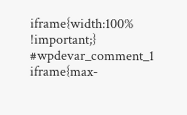iframe{width:100% !important;} #wpdevar_comment_1 iframe{max-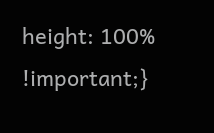height: 100% !important;}